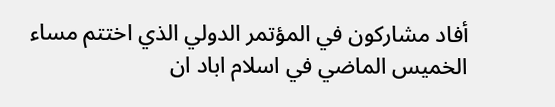أفاد مشاركون في المؤتمر الدولي الذي اختتم مساء الخميس الماضي في اسلام اباد ان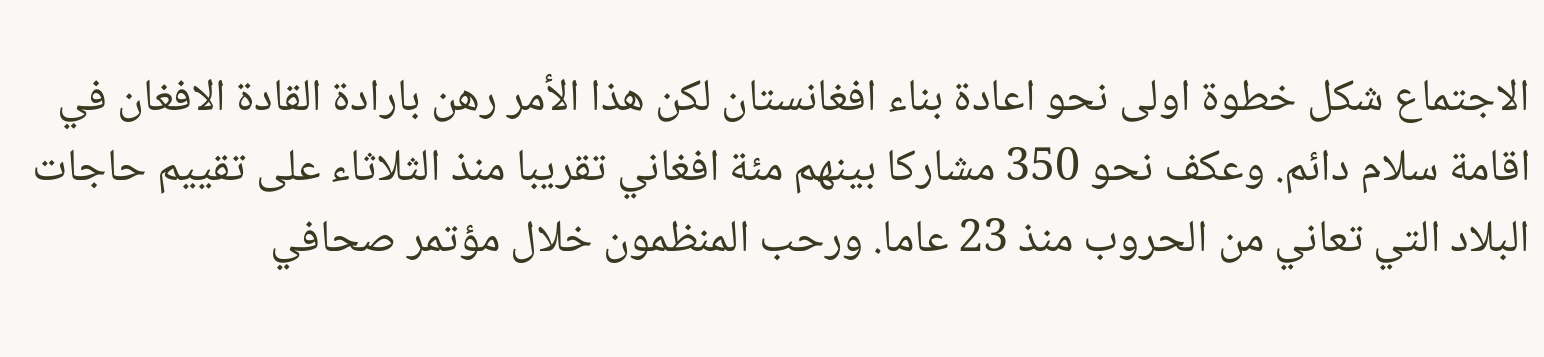الاجتماع شكل خطوة اولى نحو اعادة بناء افغانستان لكن هذا الأمر رهن بارادة القادة الافغان في اقامة سلام دائم. وعكف نحو 350 مشاركا بينهم مئة افغاني تقريبا منذ الثلاثاء على تقييم حاجات البلاد التي تعاني من الحروب منذ 23 عاما. ورحب المنظمون خلال مؤتمر صحافي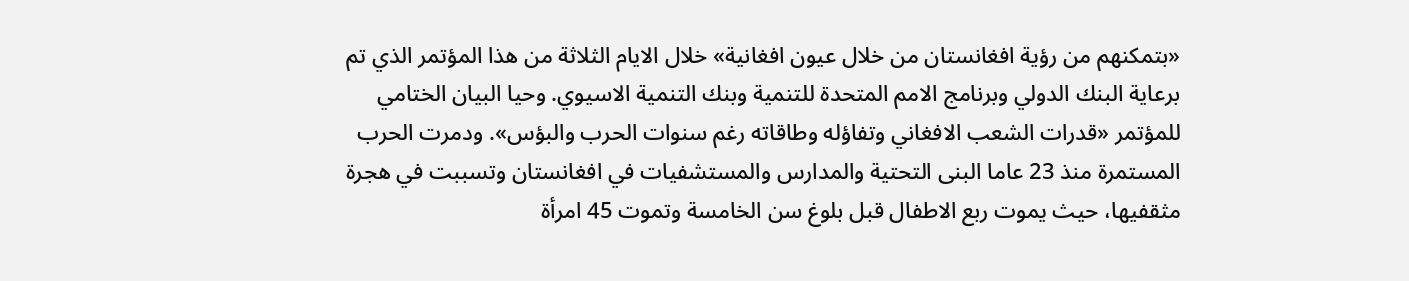«بتمكنهم من رؤية افغانستان من خلال عيون افغانية» خلال الايام الثلاثة من هذا المؤتمر الذي تم برعاية البنك الدولي وبرنامج الامم المتحدة للتنمية وبنك التنمية الاسيوي. وحيا البيان الختامي للمؤتمر «قدرات الشعب الافغاني وتفاؤله وطاقاته رغم سنوات الحرب والبؤس». ودمرت الحرب المستمرة منذ 23 عاما البنى التحتية والمدارس والمستشفيات في افغانستان وتسببت في هجرة مثقفيها، حيث يموت ربع الاطفال قبل بلوغ سن الخامسة وتموت 45 امرأة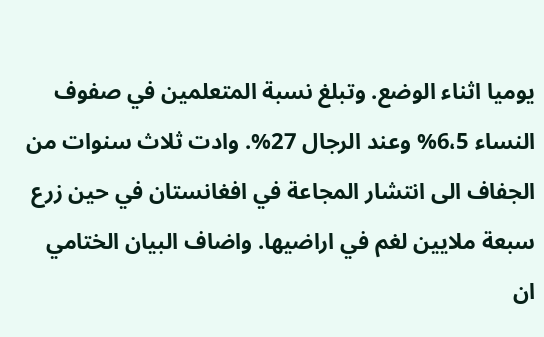يوميا اثناء الوضع. وتبلغ نسبة المتعلمين في صفوف النساء 6،5% وعند الرجال 27%. وادت ثلاث سنوات من الجفاف الى انتشار المجاعة في افغانستان في حين زرع سبعة ملايين لغم في اراضيها. واضاف البيان الختامي ان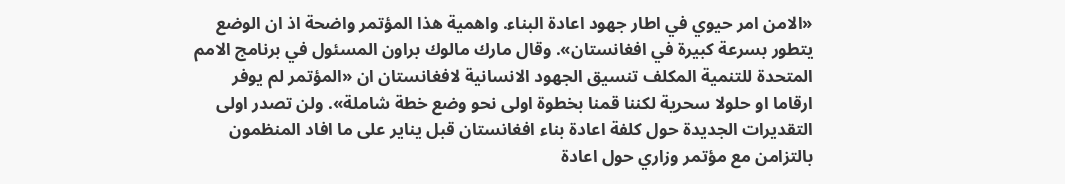«الامن امر حيوي في اطار جهود اعادة البناء. واهمية هذا المؤتمر واضحة اذ ان الوضع يتطور بسرعة كبيرة في افغانستان». وقال مارك مالوك براون المسئول في برنامج الامم المتحدة للتنمية المكلف تنسيق الجهود الانسانية لافغانستان ان «المؤتمر لم يوفر ارقاما او حلولا سحرية لكننا قمنا بخطوة اولى نحو وضع خطة شاملة». ولن تصدر اولى التقديرات الجديدة حول كلفة اعادة بناء افغانستان قبل يناير على ما افاد المنظمون بالتزامن مع مؤتمر وزاري حول اعادة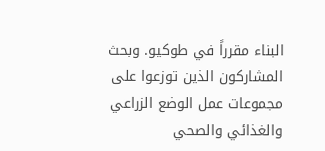البناء مقرراً في طوكيو. وبحث المشاركون الذين توزعوا على مجموعات عمل الوضع الزراعي والغذائي والصحي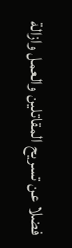فضلا عن تسريح المقاتلين والعمل وازالة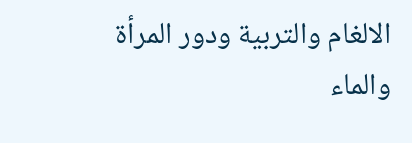الالغام والتربية ودور المرأة والماء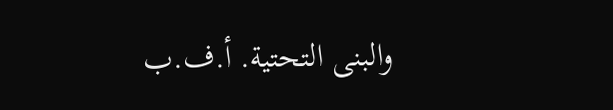والبنى التحتية. أ.ف.ب